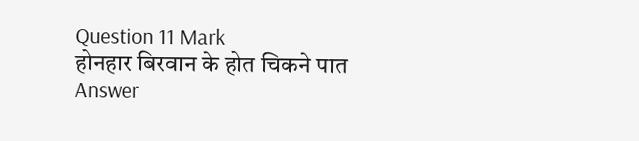Question 11 Mark
होनहार बिरवान के होत चिकने पात
Answer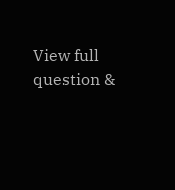View full question &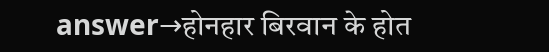answer→होनहार बिरवान के होत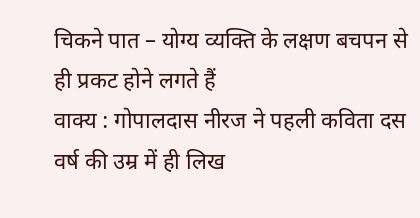चिकने पात – योग्य व्यक्ति के लक्षण बचपन से ही प्रकट होने लगते हैं
वाक्य : गोपालदास नीरज ने पहली कविता दस वर्ष की उम्र में ही लिख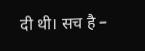दी थी। सच है –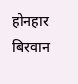होनहार बिरवान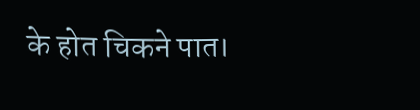के होत चिकने पात।